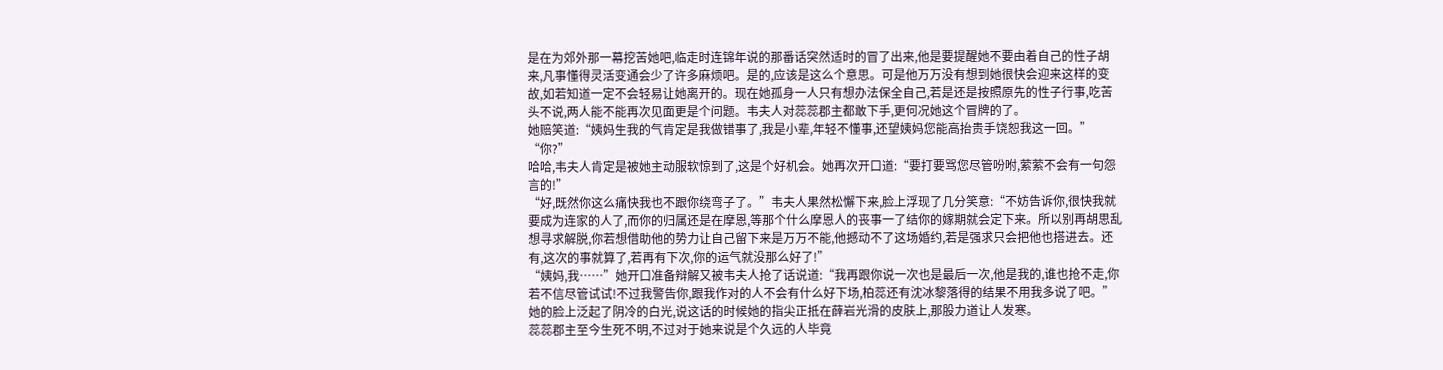是在为郊外那一幕挖苦她吧,临走时连锦年说的那番话突然适时的冒了出来,他是要提醒她不要由着自己的性子胡来,凡事懂得灵活变通会少了许多麻烦吧。是的,应该是这么个意思。可是他万万没有想到她很快会迎来这样的变故,如若知道一定不会轻易让她离开的。现在她孤身一人只有想办法保全自己,若是还是按照原先的性子行事,吃苦头不说,两人能不能再次见面更是个问题。韦夫人对蕊蕊郡主都敢下手,更何况她这个冒牌的了。
她赔笑道:“姨妈生我的气肯定是我做错事了,我是小辈,年轻不懂事,还望姨妈您能高抬贵手饶恕我这一回。”
“你?”
哈哈,韦夫人肯定是被她主动服软惊到了,这是个好机会。她再次开口道:“要打要骂您尽管吩咐,萦萦不会有一句怨言的!”
“好,既然你这么痛快我也不跟你绕弯子了。”韦夫人果然松懈下来,脸上浮现了几分笑意:“不妨告诉你,很快我就要成为连家的人了,而你的归属还是在摩恩,等那个什么摩恩人的丧事一了结你的嫁期就会定下来。所以别再胡思乱想寻求解脱,你若想借助他的势力让自己留下来是万万不能,他撼动不了这场婚约,若是强求只会把他也搭进去。还有,这次的事就算了,若再有下次,你的运气就没那么好了!”
“姨妈,我……”她开口准备辩解又被韦夫人抢了话说道:“我再跟你说一次也是最后一次,他是我的,谁也抢不走,你若不信尽管试试!不过我警告你,跟我作对的人不会有什么好下场,柏蕊还有沈冰黎落得的结果不用我多说了吧。”她的脸上泛起了阴冷的白光,说这话的时候她的指尖正抵在薛岩光滑的皮肤上,那股力道让人发寒。
蕊蕊郡主至今生死不明,不过对于她来说是个久远的人毕竟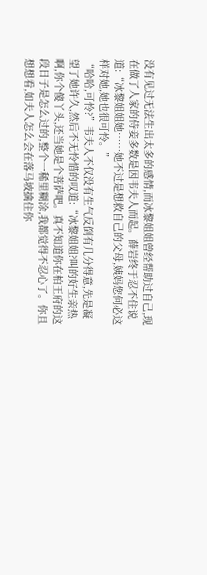没有见过无法生出太多的感情,而冰黎姐姐曾经帮助过自己,现在做了人家的侍妾多数是因韦夫人而起。薛岩终于忍不住说道:“冰黎姐姐她……她不过是想救自己的父母,姨妈您何必这样对她,她也很可怜。”
“哈哈,可怜?”韦夫人不仅没有生气反倒有几分得意,先是凝望了她许久,然后不无怜惜的叹道:“冰黎姐姐?叫的好生亲热啊,你个傻丫头,还当她是个菩萨吧。真不知道你在柏王府的这段日子是怎么过的,整个一稀里糊涂,我都觉得不忍心了。你且想想看,如夫人怎么会在落马坡擒住你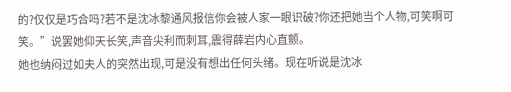的?仅仅是巧合吗?若不是沈冰黎通风报信你会被人家一眼识破?你还把她当个人物,可笑啊可笑。”说罢她仰天长笑,声音尖利而刺耳,震得薛岩内心直颤。
她也纳闷过如夫人的突然出现,可是没有想出任何头绪。现在听说是沈冰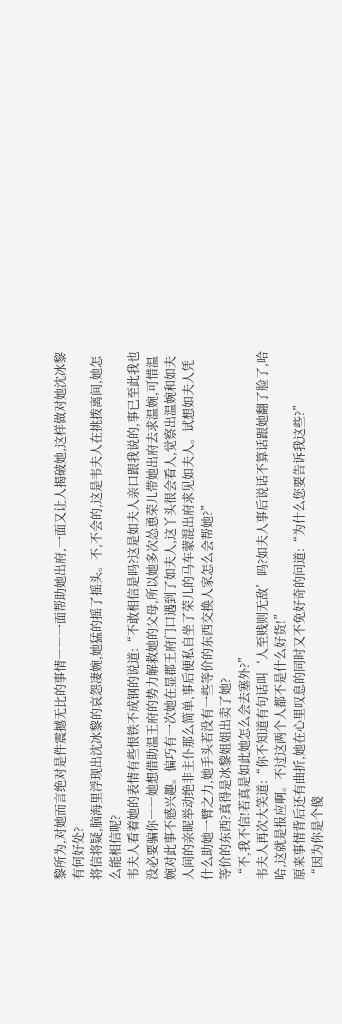黎所为,对她而言绝对是件震撼无比的事情――一面帮助她出府,一面又让人揭破她,这样做对她沈冰黎有何好处?
将信将疑,脑海里浮现出沈冰黎的哀怨凄婉,她猛的摇了摇头。不,不会的,这是韦夫人在挑拨离间,她怎么能相信呢?
韦夫人看着她的表情有些恨铁不成钢的说道:“不敢相信是吗?这是如夫人亲口跟我说的,事已至此我也没必要骗你――她想借助温王府的势力解救她的父母,所以她多次怂恿荣儿带她出府去求温婉,可惜温婉对此事不感兴趣。偏巧有一次她在显郡王府门口遇到了如夫人,这丫头很会看人,觉察出温婉和如夫人间的亲昵举动绝非主仆那么简单,事后便私自坐了荣儿的马车蒙混出府求见如夫人。试想如夫人凭什么助她一臂之力,她手头若没有一些等价的东西交换人家怎么会帮她?”
等价的东西?真得是冰黎姐姐出卖了她?
“不,我不信!若真是如此她怎么会去塞外?”
韦夫人再次大笑道:“你不知道有句话叫‘人至贱则无敌’吗?如夫人事后说话不算话跟她翻了脸了,哈哈,这就是报应啊。不过这两个人都不是什么好货!”
原来事情背后还有曲折,她在心里叹息的同时又不免好奇的问道:“为什么您要告诉我这些?”
“因为你是个傻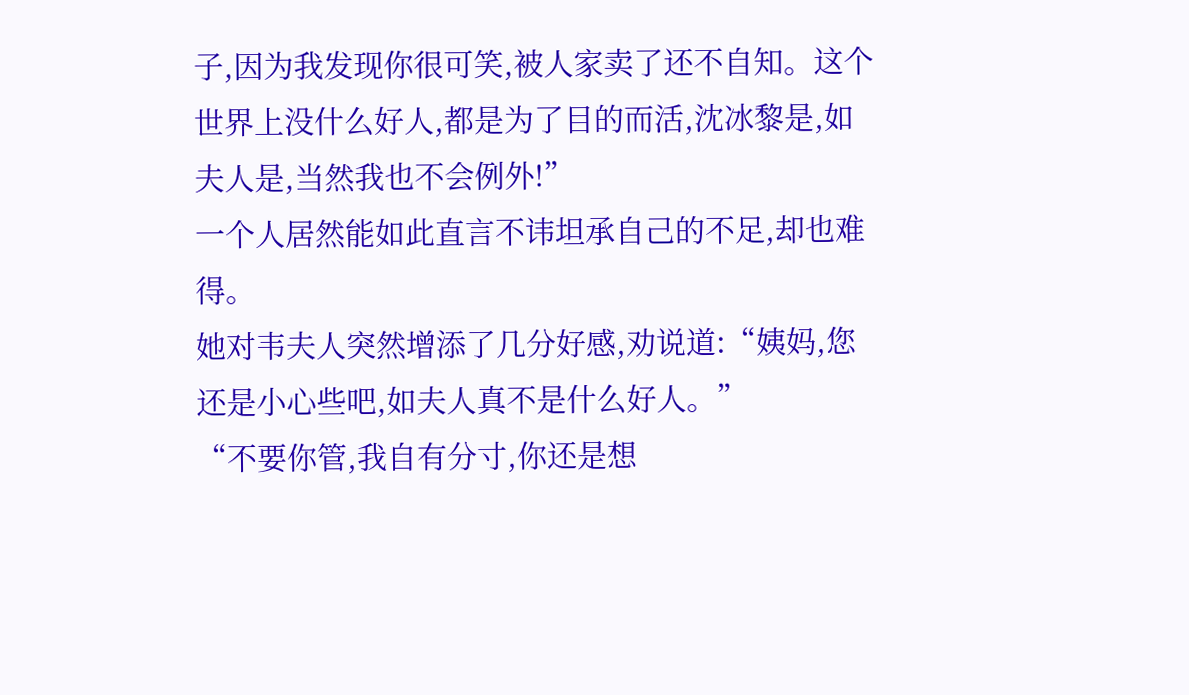子,因为我发现你很可笑,被人家卖了还不自知。这个世界上没什么好人,都是为了目的而活,沈冰黎是,如夫人是,当然我也不会例外!”
一个人居然能如此直言不讳坦承自己的不足,却也难得。
她对韦夫人突然增添了几分好感,劝说道:“姨妈,您还是小心些吧,如夫人真不是什么好人。”
“不要你管,我自有分寸,你还是想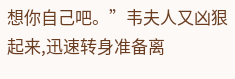想你自己吧。”韦夫人又凶狠起来,迅速转身准备离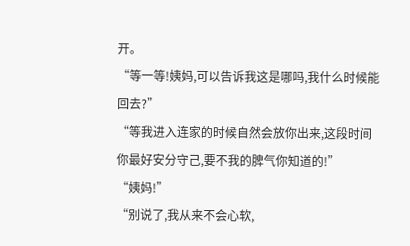开。
“等一等!姨妈,可以告诉我这是哪吗,我什么时候能回去?”
“等我进入连家的时候自然会放你出来,这段时间你最好安分守己,要不我的脾气你知道的!”
“姨妈!”
“别说了,我从来不会心软,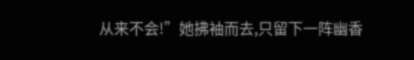从来不会!”她拂袖而去,只留下一阵幽香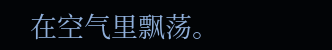在空气里飘荡。